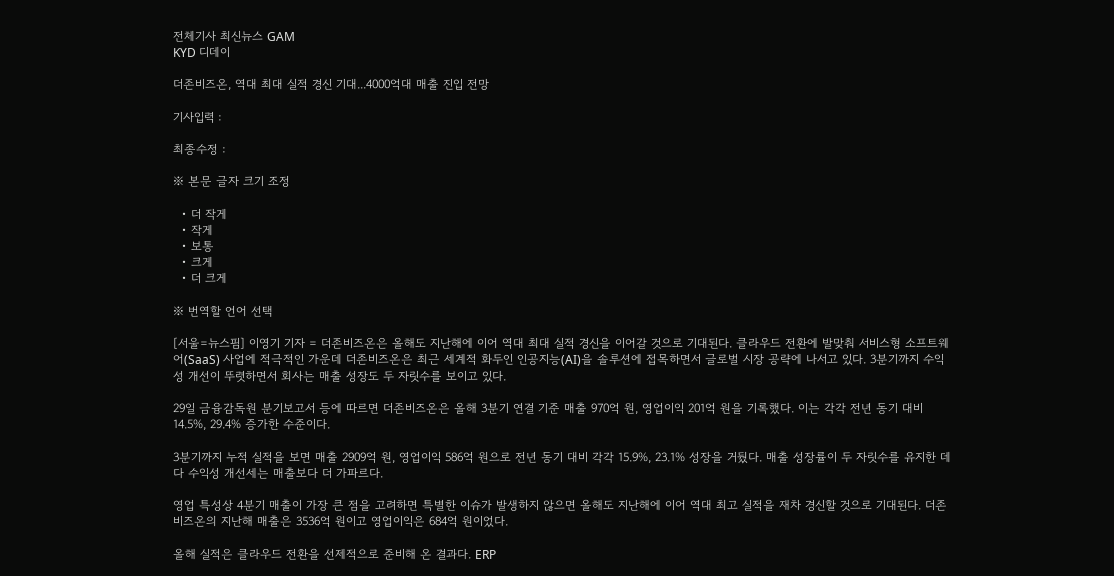전체기사 최신뉴스 GAM
KYD 디데이

더존비즈온, 역대 최대 실적 경신 기대...4000억대 매출 진입 전망

기사입력 :

최종수정 :

※ 본문 글자 크기 조정

  • 더 작게
  • 작게
  • 보통
  • 크게
  • 더 크게

※ 번역할 언어 선택

[서울=뉴스핌] 이영기 기자 = 더존비즈온은 올해도 지난해에 이어 역대 최대 실적 경신을 이어갈 것으로 기대된다. 클라우드 전환에 발맞춰 서비스형 소프트웨어(SaaS) 사업에 적극적인 가운데 더존비즈온은 최근 세계적 화두인 인공지능(AI)을 솔루션에 접목하면서 글로벌 시장 공략에 나서고 있다. 3분기까지 수익성 개선이 뚜렷하면서 회사는 매출 성장도 두 자릿수를 보이고 있다.

29일 금융감독원 분기보고서 등에 따르면 더존비즈온은 올해 3분기 연결 기준 매출 970억 원, 영업이익 201억 원을 기록했다. 이는 각각 전년 동기 대비 14.5%, 29.4% 증가한 수준이다.

3분기까지 누적 실적을 보면 매출 2909억 원, 영업이익 586억 원으로 전년 동기 대비 각각 15.9%, 23.1% 성장을 거뒀다. 매출 성장률이 두 자릿수를 유지한 데다 수익성 개선세는 매출보다 더 가파르다.

영업 특성상 4분기 매출이 가장 큰 점을 고려하면 특별한 이슈가 발생하지 않으면 올해도 지난해에 이어 역대 최고 실적을 재차 경신할 것으로 기대된다. 더존비즈온의 지난해 매출은 3536억 원이고 영업이익은 684억 원이었다.

올해 실적은 클라우드 전환을 선제적으로 준비해 온 결과다. ERP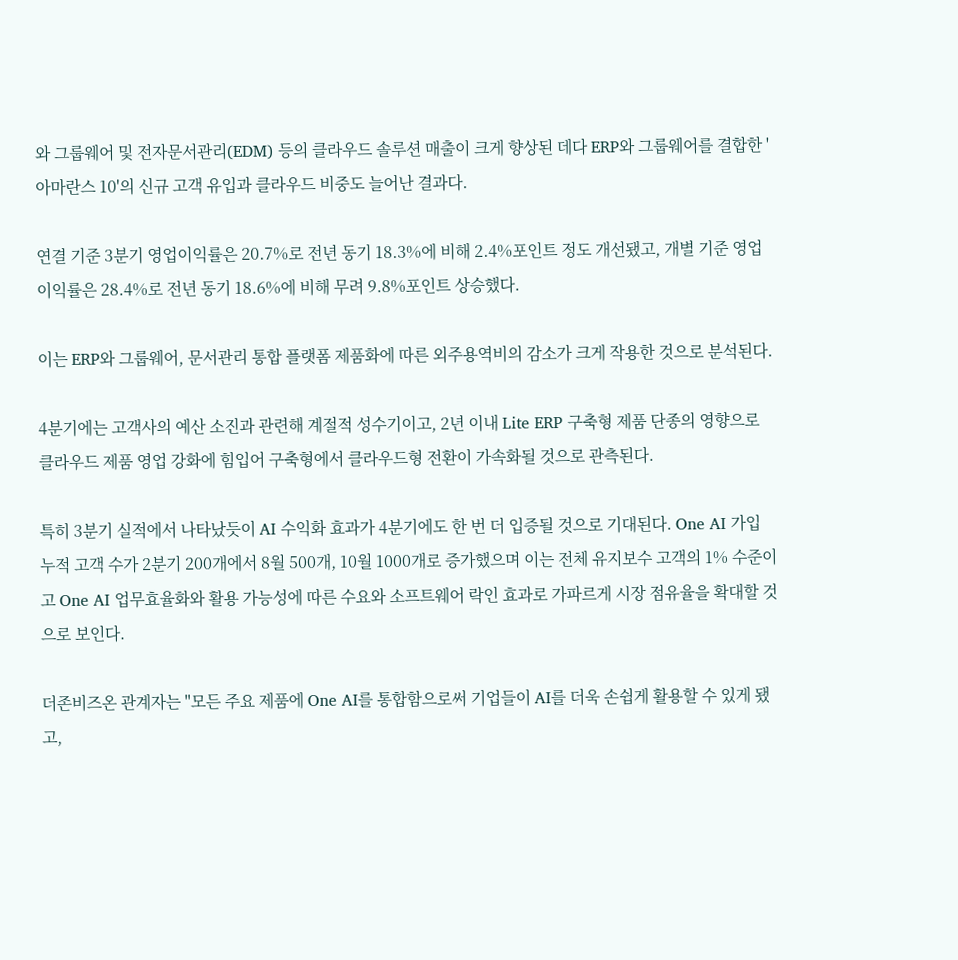와 그룹웨어 및 전자문서관리(EDM) 등의 클라우드 솔루션 매출이 크게 향상된 데다 ERP와 그룹웨어를 결합한 '아마란스 10'의 신규 고객 유입과 클라우드 비중도 늘어난 결과다.

연결 기준 3분기 영업이익률은 20.7%로 전년 동기 18.3%에 비해 2.4%포인트 정도 개선됐고, 개별 기준 영업이익률은 28.4%로 전년 동기 18.6%에 비해 무려 9.8%포인트 상승했다.

이는 ERP와 그룹웨어, 문서관리 통합 플랫폼 제품화에 따른 외주용역비의 감소가 크게 작용한 것으로 분석된다.

4분기에는 고객사의 예산 소진과 관련해 계절적 성수기이고, 2년 이내 Lite ERP 구축형 제품 단종의 영향으로 클라우드 제품 영업 강화에 힘입어 구축형에서 클라우드형 전환이 가속화될 것으로 관측된다.

특히 3분기 실적에서 나타났듯이 AI 수익화 효과가 4분기에도 한 번 더 입증될 것으로 기대된다. One AI 가입 누적 고객 수가 2분기 200개에서 8월 500개, 10월 1000개로 증가했으며 이는 전체 유지보수 고객의 1% 수준이고 One AI 업무효율화와 활용 가능성에 따른 수요와 소프트웨어 락인 효과로 가파르게 시장 점유율을 확대할 것으로 보인다.

더존비즈온 관계자는 "모든 주요 제품에 One AI를 통합함으로써 기업들이 AI를 더욱 손쉽게 활용할 수 있게 됐고,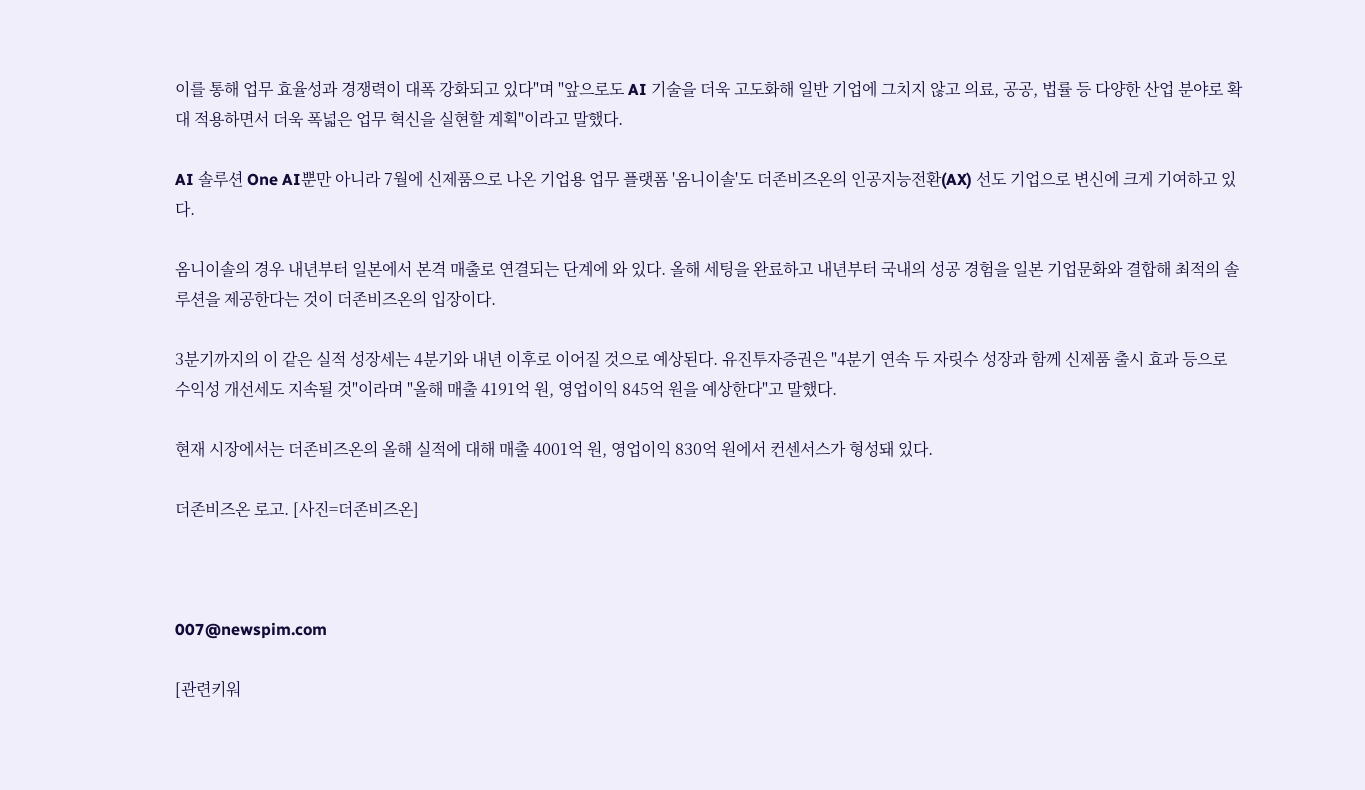이를 통해 업무 효율성과 경쟁력이 대폭 강화되고 있다"며 "앞으로도 AI 기술을 더욱 고도화해 일반 기업에 그치지 않고 의료, 공공, 법률 등 다양한 산업 분야로 확대 적용하면서 더욱 폭넓은 업무 혁신을 실현할 계획"이라고 말했다.

AI 솔루션 One AI뿐만 아니라 7월에 신제품으로 나온 기업용 업무 플랫폼 '옴니이솔'도 더존비즈온의 인공지능전환(AX) 선도 기업으로 변신에 크게 기여하고 있다.

옴니이솔의 경우 내년부터 일본에서 본격 매출로 연결되는 단계에 와 있다. 올해 세팅을 완료하고 내년부터 국내의 성공 경험을 일본 기업문화와 결합해 최적의 솔루션을 제공한다는 것이 더존비즈온의 입장이다.

3분기까지의 이 같은 실적 성장세는 4분기와 내년 이후로 이어질 것으로 예상된다. 유진투자증권은 "4분기 연속 두 자릿수 성장과 함께 신제품 출시 효과 등으로 수익성 개선세도 지속될 것"이라며 "올해 매출 4191억 원, 영업이익 845억 원을 예상한다"고 말했다.

현재 시장에서는 더존비즈온의 올해 실적에 대해 매출 4001억 원, 영업이익 830억 원에서 컨센서스가 형성돼 있다.

더존비즈온 로고. [사진=더존비즈온]



007@newspim.com

[관련키워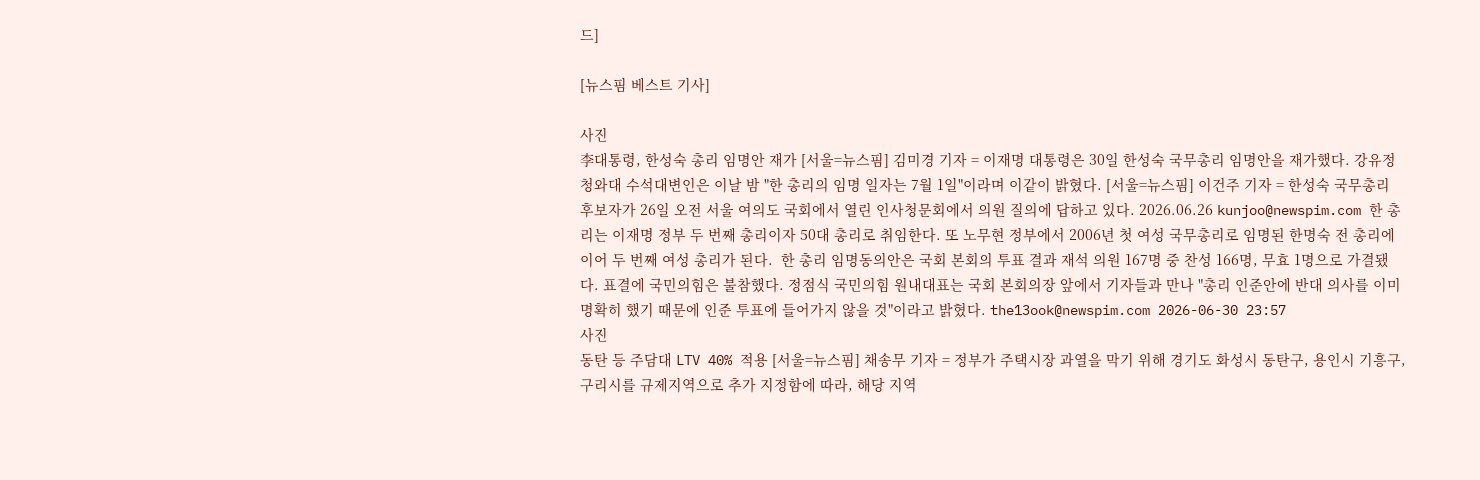드]

[뉴스핌 베스트 기사]

사진
李대통령, 한성숙 총리 임명안 재가 [서울=뉴스핌] 김미경 기자 = 이재명 대통령은 30일 한성숙 국무총리 임명안을 재가했다. 강유정 청와대 수석대변인은 이날 밤 "한 총리의 임명 일자는 7월 1일"이라며 이같이 밝혔다. [서울=뉴스핌] 이건주 기자 = 한성숙 국무총리 후보자가 26일 오전 서울 여의도 국회에서 열린 인사청문회에서 의원 질의에 답하고 있다. 2026.06.26 kunjoo@newspim.com 한 총리는 이재명 정부 두 번째 총리이자 50대 총리로 취임한다. 또 노무현 정부에서 2006년 첫 여성 국무총리로 임명된 한명숙 전 총리에 이어 두 번째 여성 총리가 된다.  한 총리 임명동의안은 국회 본회의 투표 결과 재석 의원 167명 중 찬성 166명, 무효 1명으로 가결됐다. 표결에 국민의힘은 불참했다. 정점식 국민의힘 원내대표는 국회 본회의장 앞에서 기자들과 만나 "총리 인준안에 반대 의사를 이미 명확히 했기 때문에 인준 투표에 들어가지 않을 것"이라고 밝혔다. the13ook@newspim.com 2026-06-30 23:57
사진
동탄 등 주담대 LTV 40% 적용 [서울=뉴스핌] 채송무 기자 = 정부가 주택시장 과열을 막기 위해 경기도 화성시 동탄구, 용인시 기흥구, 구리시를 규제지역으로 추가 지정함에 따라, 해당 지역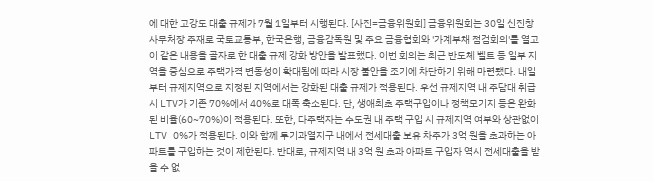에 대한 고강도 대출 규제가 7월 1일부터 시행된다. [사진=금융위원회] 금융위원회는 30일 신진창 사무처장 주재로 국토교통부, 한국은행, 금융감독원 및 주요 금융협회와 '가계부채 점검회의'를 열고 이 같은 내용을 골자로 한 대출 규제 강화 방안을 발표했다. 이번 회의는 최근 반도체 벨트 등 일부 지역을 중심으로 주택가격 변동성이 확대됨에 따라 시장 불안을 조기에 차단하기 위해 마련됐다. 내일부터 규제지역으로 지정된 지역에서는 강화된 대출 규제가 적용된다. 우선 규제지역 내 주담대 취급 시 LTV가 기존 70%에서 40%로 대폭 축소된다. 단, 생애최초 주택구입이나 정책모기지 등은 완화된 비율(60~70%)이 적용된다. 또한, 다주택자는 수도권 내 주택 구입 시 규제지역 여부와 상관없이 LTV 0%가 적용된다. 이와 함께 투기과열지구 내에서 전세대출 보유 차주가 3억 원을 초과하는 아파트를 구입하는 것이 제한된다. 반대로, 규제지역 내 3억 원 초과 아파트 구입자 역시 전세대출을 받을 수 없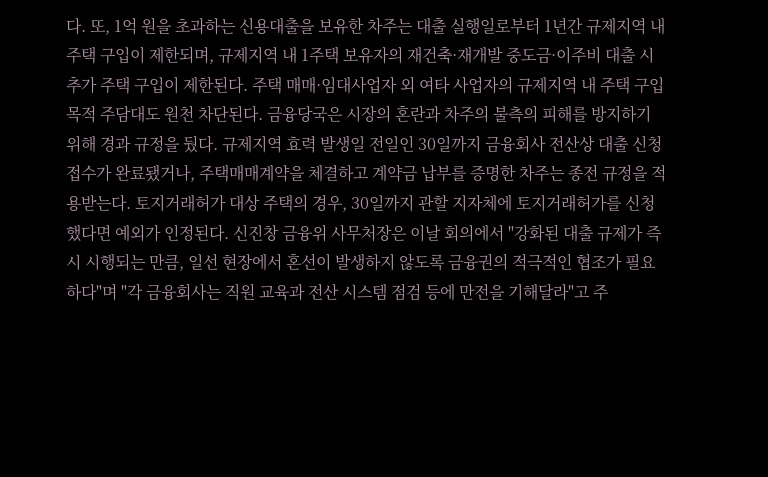다. 또, 1억 원을 초과하는 신용대출을 보유한 차주는 대출 실행일로부터 1년간 규제지역 내 주택 구입이 제한되며, 규제지역 내 1주택 보유자의 재건축·재개발 중도금·이주비 대출 시 추가 주택 구입이 제한된다. 주택 매매·임대사업자 외 여타 사업자의 규제지역 내 주택 구입 목적 주담대도 원천 차단된다. 금융당국은 시장의 혼란과 차주의 불측의 피해를 방지하기 위해 경과 규정을 뒀다. 규제지역 효력 발생일 전일인 30일까지 금융회사 전산상 대출 신청 접수가 완료됐거나, 주택매매계약을 체결하고 계약금 납부를 증명한 차주는 종전 규정을 적용받는다. 토지거래허가 대상 주택의 경우, 30일까지 관할 지자체에 토지거래허가를 신청했다면 예외가 인정된다. 신진창 금융위 사무처장은 이날 회의에서 "강화된 대출 규제가 즉시 시행되는 만큼, 일선 현장에서 혼선이 발생하지 않도록 금융권의 적극적인 협조가 필요하다"며 "각 금융회사는 직원 교육과 전산 시스템 점검 등에 만전을 기해달라"고 주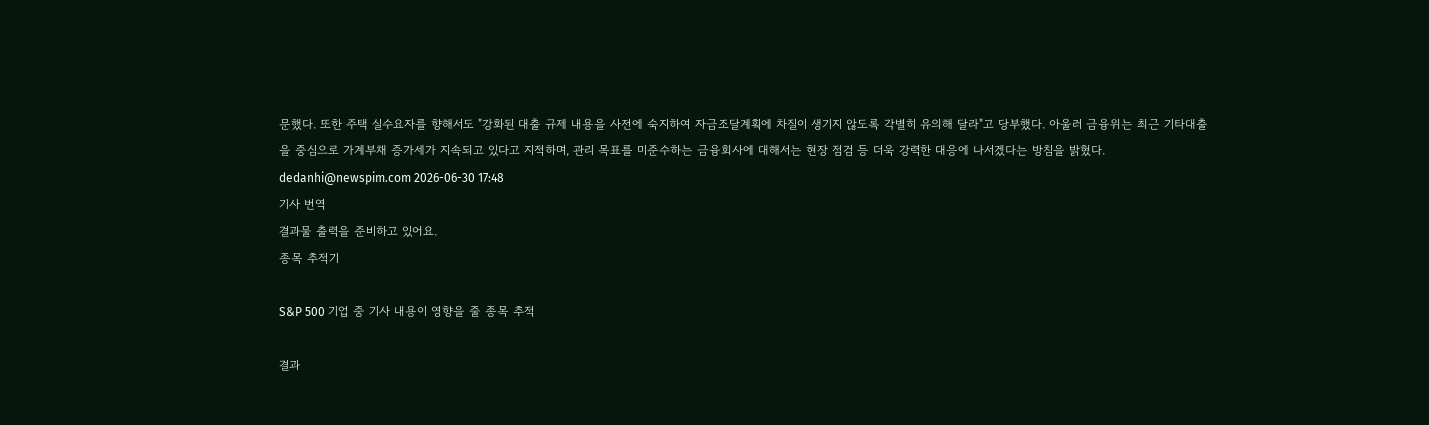문했다. 또한 주택 실수요자를 향해서도 "강화된 대출 규제 내용을 사전에 숙지하여 자금조달계획에 차질이 생기지 않도록 각별히 유의해 달라"고 당부했다. 아울러 금융위는 최근 기타대출을 중심으로 가계부채 증가세가 지속되고 있다고 지적하며, 관리 목표를 미준수하는 금융회사에 대해서는 현장 점검 등 더욱 강력한 대응에 나서겠다는 방침을 밝혔다. dedanhi@newspim.com 2026-06-30 17:48
기사 번역
결과물 출력을 준비하고 있어요.
종목 추적기

S&P 500 기업 중 기사 내용이 영향을 줄 종목 추적

결과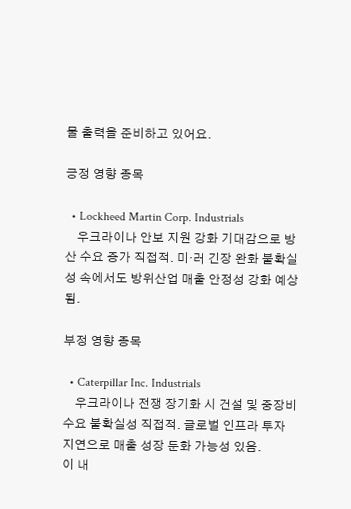물 출력을 준비하고 있어요.

긍정 영향 종목

  • Lockheed Martin Corp. Industrials
    우크라이나 안보 지원 강화 기대감으로 방산 수요 증가 직접적. 미·러 긴장 완화 불확실성 속에서도 방위산업 매출 안정성 강화 예상됨.

부정 영향 종목

  • Caterpillar Inc. Industrials
    우크라이나 전쟁 장기화 시 건설 및 중장비 수요 불확실성 직접적. 글로벌 인프라 투자 지연으로 매출 성장 둔화 가능성 있음.
이 내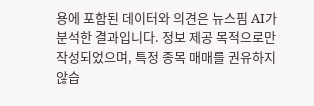용에 포함된 데이터와 의견은 뉴스핌 AI가 분석한 결과입니다. 정보 제공 목적으로만 작성되었으며, 특정 종목 매매를 권유하지 않습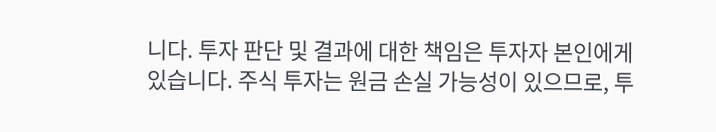니다. 투자 판단 및 결과에 대한 책임은 투자자 본인에게 있습니다. 주식 투자는 원금 손실 가능성이 있으므로, 투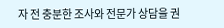자 전 충분한 조사와 전문가 상담을 권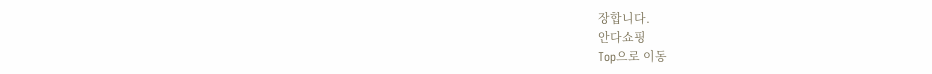장합니다.
안다쇼핑
Top으로 이동